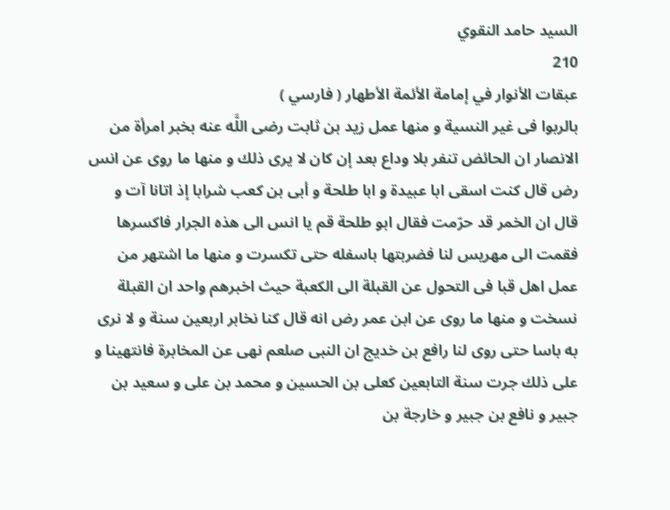السيد حامد النقوي
210
عبقات الأنوار في إمامة الأئمة الأطهار ( فارسي )
بالربوا فى غير النسية و منها عمل زيد بن ثابت رضى اللَّه عنه بخبر امرأة من الانصار ان الحائض تنفر بلا وداع بعد إن كان لا يرى ذلك و منها ما روى عن انس رض قال كنت اسقى ابا عبيدة و ابا طلحة و أبى بن كعب شرابا إذ اتانا آت و قال ان الخمر قد حرّمت فقال ابو طلحة قم يا انس الى هذه الجرار فاكسرها فقمت الى مهريس لنا فضربتها باسفله حتى تكسرت و منها ما اشتهر من عمل اهل قبا فى التحول عن القبلة الى الكعبة حيث اخبرهم واحد ان القبلة نسخت و منها ما روى عن ابن عمر رض انه قال كنا نخابر اربعين سنة و لا نرى به باسا حتى روى لنا رافع بن خديج ان النبى صلعم نهى عن المخابرة فانتهينا و على ذلك جرت سنة التابعين كعلى بن الحسين و محمد بن على و سعيد بن جبير و نافع بن جبير و خارجة بن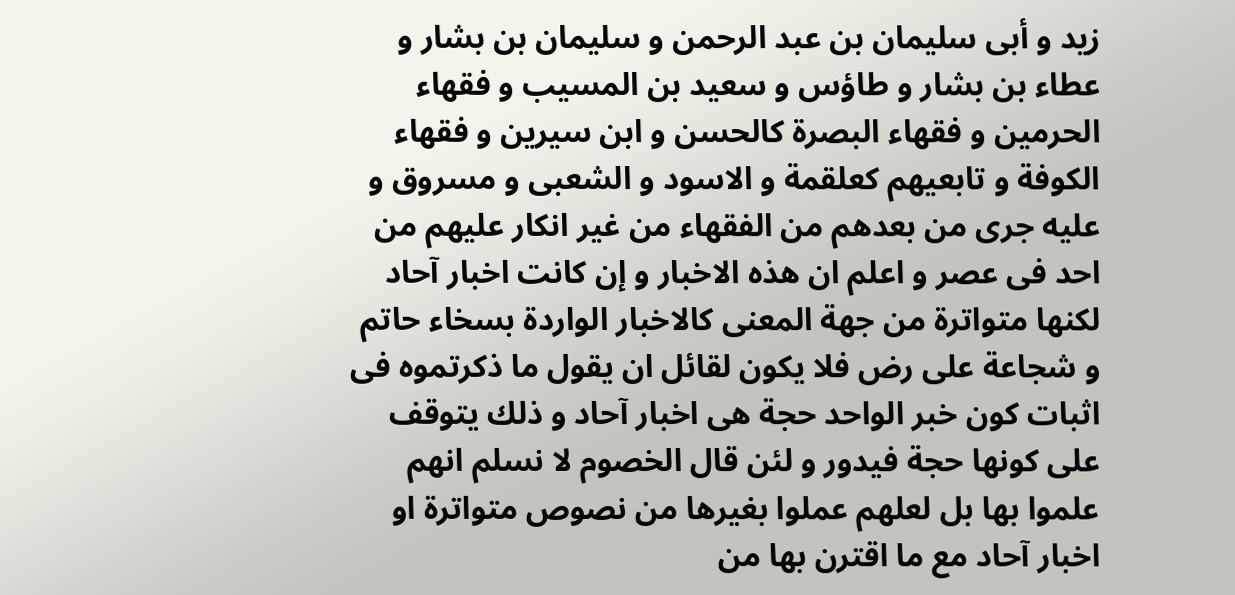زيد و أبى سليمان بن عبد الرحمن و سليمان بن بشار و عطاء بن بشار و طاؤس و سعيد بن المسيب و فقهاء الحرمين و فقهاء البصرة كالحسن و ابن سيرين و فقهاء الكوفة و تابعيهم كعلقمة و الاسود و الشعبى و مسروق و عليه جرى من بعدهم من الفقهاء من غير انكار عليهم من احد فى عصر و اعلم ان هذه الاخبار و إن كانت اخبار آحاد لكنها متواترة من جهة المعنى كالاخبار الواردة بسخاء حاتم و شجاعة على رض فلا يكون لقائل ان يقول ما ذكرتموه فى اثبات كون خبر الواحد حجة هى اخبار آحاد و ذلك يتوقف على كونها حجة فيدور و لئن قال الخصوم لا نسلم انهم علموا بها بل لعلهم عملوا بغيرها من نصوص متواترة او اخبار آحاد مع ما اقترن بها من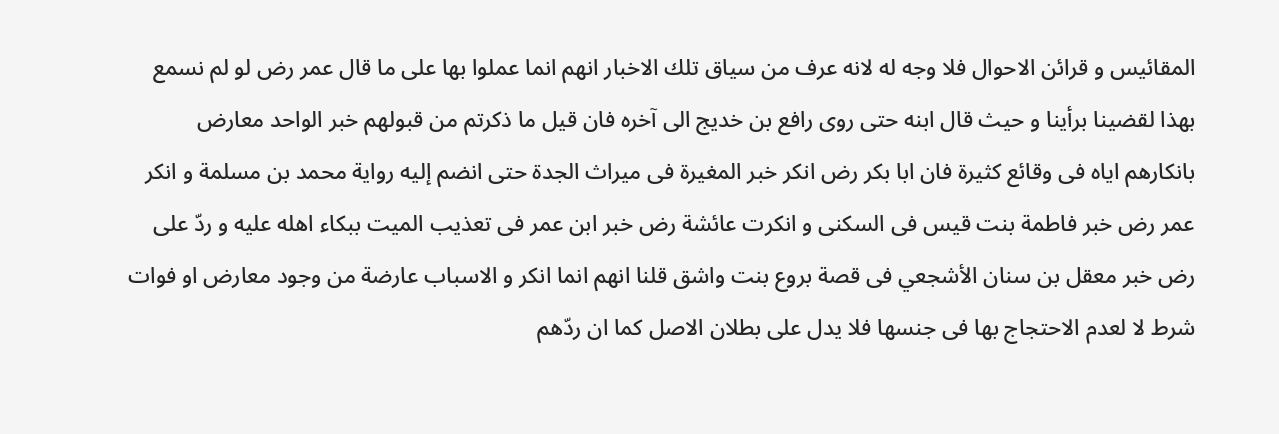المقائيس و قرائن الاحوال فلا وجه له لانه عرف من سياق تلك الاخبار انهم انما عملوا بها على ما قال عمر رض لو لم نسمع بهذا لقضينا برأينا و حيث قال ابنه حتى روى رافع بن خديج الى آخره فان قيل ما ذكرتم من قبولهم خبر الواحد معارض بانكارهم اياه فى وقائع كثيرة فان ابا بكر رض انكر خبر المغيرة فى ميراث الجدة حتى انضم إليه رواية محمد بن مسلمة و انكر عمر رض خبر فاطمة بنت قيس فى السكنى و انكرت عائشة رض خبر ابن عمر فى تعذيب الميت ببكاء اهله عليه و ردّ على رض خبر معقل بن سنان الأشجعي فى قصة بروع بنت واشق قلنا انهم انما انكر و الاسباب عارضة من وجود معارض او فوات شرط لا لعدم الاحتجاج بها فى جنسها فلا يدل على بطلان الاصل كما ان ردّهم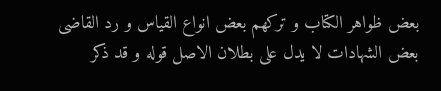بعض ظواهر الكتاب و تركهم بعض انواع القياس و رد القاضى بعض الشهادات لا يدل على بطلان الاصل قوله و قد ذكر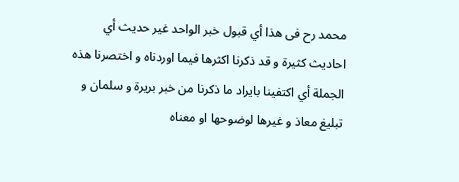محمد رح فى هذا أي قبول خبر الواحد غير حديث أي احاديث كثيرة و قد ذكرنا اكثرها فيما اوردناه و اختصرنا هذه الجملة أي اكتفينا بايراد ما ذكرنا من خبر بريرة و سلمان و تبليغ معاذ و غيرها لوضوحها او معناه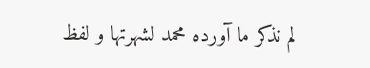لم نذكر ما آورده محمد لشهرتها و لفظ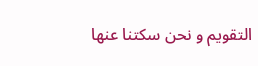التقويم و نحن سكتنا عنها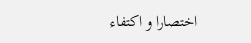اختصارا و اكتفاء